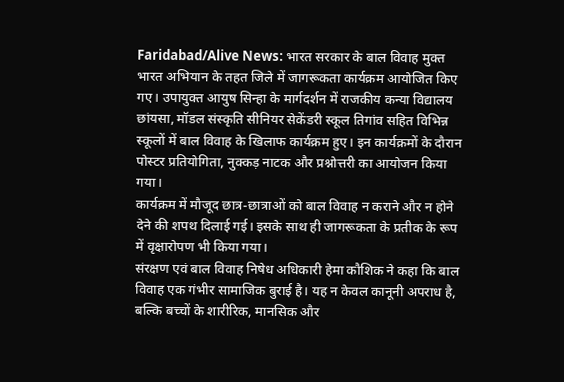Faridabad/Alive News: भारत सरकार के बाल विवाह मुक्त भारत अभियान के तहत जिले में जागरूकता कार्यक्रम आयोजित किए गए। उपायुक्त आयुष सिन्हा के मार्गदर्शन में राजकीय कन्या विद्यालय छांयसा, मॉडल संस्कृति सीनियर सेकेंडरी स्कूल तिगांव सहित विभिन्न स्कूलों में बाल विवाह के खिलाफ कार्यक्रम हुए। इन कार्यक्रमों के दौरान पोस्टर प्रतियोगिता, नुक्कड़ नाटक और प्रश्नोत्तरी का आयोजन किया गया।
कार्यक्रम में मौजूद छात्र-छात्राओं को बाल विवाह न कराने और न होने देने की शपथ दिलाई गई। इसके साथ ही जागरूकता के प्रतीक के रूप में वृक्षारोपण भी किया गया।
संरक्षण एवं बाल विवाह निषेध अधिकारी हेमा कौशिक ने कहा कि बाल विवाह एक गंभीर सामाजिक बुराई है। यह न केवल कानूनी अपराध है, बल्कि बच्चों के शारीरिक, मानसिक और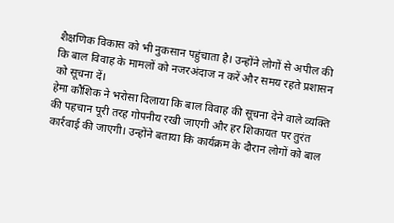शैक्षणिक विकास को भी नुकसान पहुंचाता है। उन्होंने लोगों से अपील की कि बाल विवाह के मामलों को नजरअंदाज न करें और समय रहते प्रशासन को सूचना दें।
हेमा कौशिक ने भरोसा दिलाया कि बाल विवाह की सूचना देने वाले व्यक्ति की पहचान पूरी तरह गोपनीय रखी जाएगी और हर शिकायत पर तुरंत कार्रवाई की जाएगी। उन्होंने बताया कि कार्यक्रम के दौरान लोगों को बाल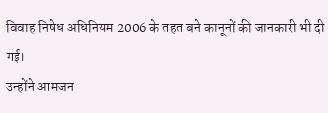विवाह निषेध अधिनियम 2006 के तहत बने कानूनों की जानकारी भी दी गई।
उन्होंने आमजन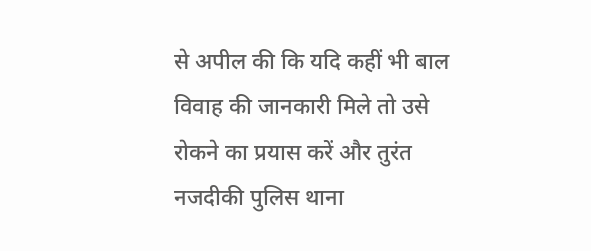से अपील की कि यदि कहीं भी बाल विवाह की जानकारी मिले तो उसे रोकने का प्रयास करें और तुरंत नजदीकी पुलिस थाना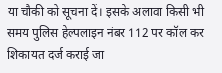या चौकी को सूचना दें। इसके अलावा किसी भी समय पुलिस हेल्पलाइन नंबर 112 पर कॉल कर शिकायत दर्ज कराई जा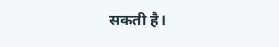सकती है।